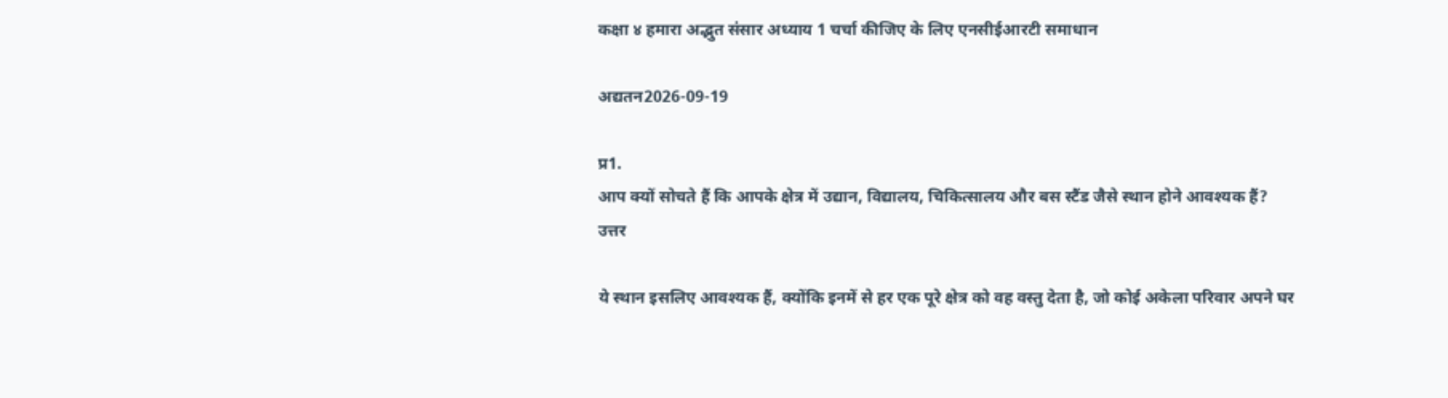कक्षा ४ हमारा अद्भुत संसार अध्याय 1 चर्चा कीजिए के लिए एनसीईआरटी समाधान

अद्यतन2026-09-19

प्र1.
आप क्यों सोचते हैं कि आपके क्षेत्र में उद्यान, विद्यालय, चिकित्सालय और बस स्टैंड जैसे स्थान होने आवश्यक हैं?
उत्तर

ये स्थान इसलिए आवश्यक हैं, क्योंकि इनमें से हर एक पूरे क्षेत्र को वह वस्तु देता है, जो कोई अकेला परिवार अपने घर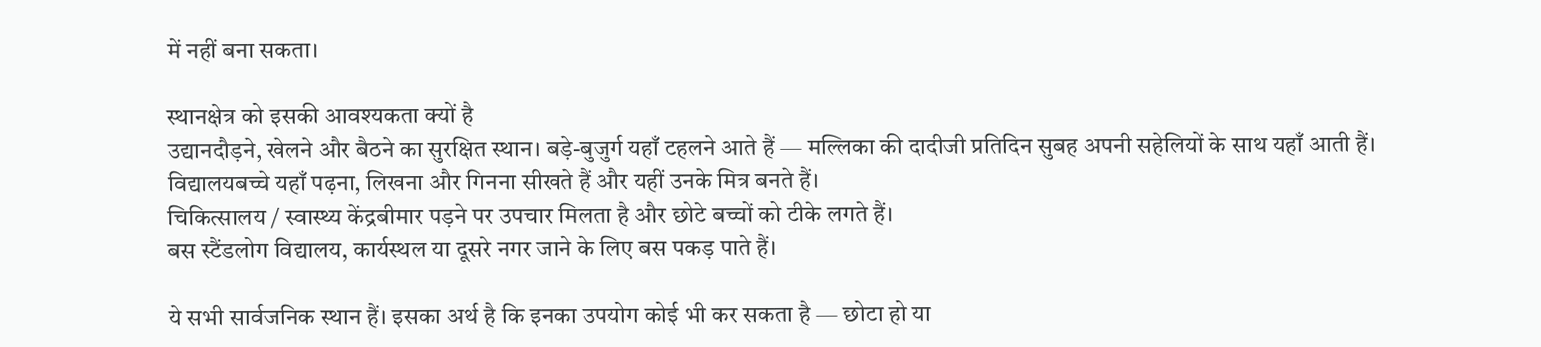में नहीं बना सकता।

स्थानक्षेत्र को इसकी आवश्यकता क्यों है
उद्यानदौड़ने, खेलने और बैठने का सुरक्षित स्थान। बड़े-बुजुर्ग यहाँ टहलने आते हैं — मल्लिका की दादीजी प्रतिदिन सुबह अपनी सहेलियों के साथ यहाँ आती हैं।
विद्यालयबच्चे यहाँ पढ़ना, लिखना और गिनना सीखते हैं और यहीं उनके मित्र बनते हैं।
चिकित्सालय / स्वास्थ्य केंद्रबीमार पड़ने पर उपचार मिलता है और छोटे बच्चों को टीके लगते हैं।
बस स्टैंडलोग विद्यालय, कार्यस्थल या दूसरे नगर जाने के लिए बस पकड़ पाते हैं।

ये सभी सार्वजनिक स्थान हैं। इसका अर्थ है कि इनका उपयोग कोई भी कर सकता है — छोटा हो या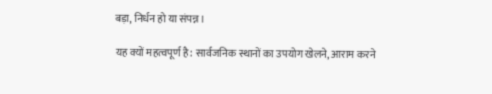बड़ा, निर्धन हो या संपन्न।

यह क्यों महत्वपूर्ण है: सार्वजनिक स्थानों का उपयोग खेलने, आराम करने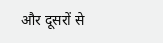और दूसरों से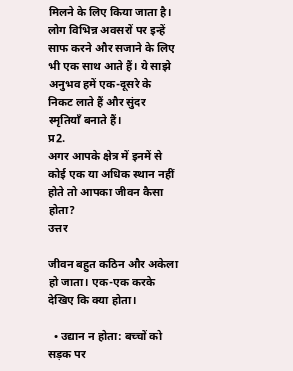मिलने के लिए किया जाता है। लोग विभिन्न अवसरों पर इन्हें साफ करने और सजाने के लिए भी एक साथ आते हैं। ये साझे अनुभव हमें एक-दूसरे के निकट लाते हैं और सुंदर स्मृतियाँ बनाते हैं।
प्र2.
अगर आपके क्षेत्र में इनमें से कोई एक या अधिक स्थान नहीं होते तो आपका जीवन कैसा होता?
उत्तर

जीवन बहुत कठिन और अकेला हो जाता। एक-एक करके देखिए कि क्या होता।

  • उद्यान न होता: बच्चों को सड़क पर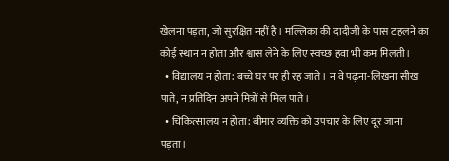खेलना पड़ता, जो सुरक्षित नहीं है। मल्लिका की दादीजी के पास टहलने का कोई स्थान न होता और श्वास लेने के लिए स्वच्छ हवा भी कम मिलती।
  • विद्यालय न होता: बच्चे घर पर ही रह जाते। न वे पढ़ना-लिखना सीख पाते, न प्रतिदिन अपने मित्रों से मिल पाते।
  • चिकित्सालय न होता: बीमार व्यक्ति को उपचार के लिए दूर जाना पड़ता।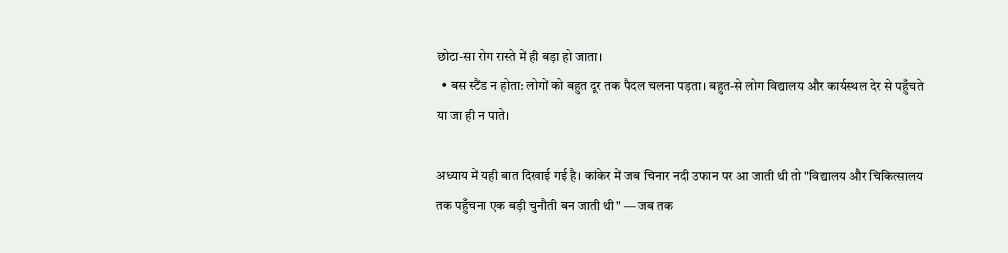छोटा-सा रोग रास्ते में ही बड़ा हो जाता।
  • बस स्टैंड न होता: लोगों को बहुत दूर तक पैदल चलना पड़ता। बहुत-से लोग विद्यालय और कार्यस्थल देर से पहुँचते या जा ही न पाते।

अध्याय में यही बात दिखाई गई है। कांकेर में जब चिनार नदी उफान पर आ जाती थी तो "विद्यालय और चिकित्सालय तक पहुँचना एक बड़ी चुनौती बन जाती थी" — जब तक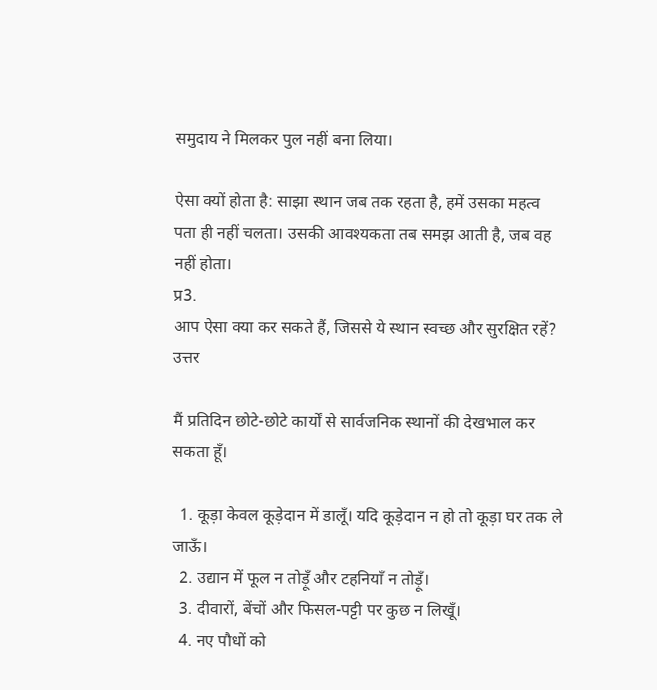समुदाय ने मिलकर पुल नहीं बना लिया।

ऐसा क्यों होता है: साझा स्थान जब तक रहता है, हमें उसका महत्व पता ही नहीं चलता। उसकी आवश्यकता तब समझ आती है, जब वह नहीं होता।
प्र3.
आप ऐसा क्या कर सकते हैं, जिससे ये स्थान स्वच्छ और सुरक्षित रहें?
उत्तर

मैं प्रतिदिन छोटे-छोटे कार्यों से सार्वजनिक स्थानों की देखभाल कर सकता हूँ।

  1. कूड़ा केवल कूड़ेदान में डालूँ। यदि कूड़ेदान न हो तो कूड़ा घर तक ले जाऊँ।
  2. उद्यान में फूल न तोड़ूँ और टहनियाँ न तोड़ूँ।
  3. दीवारों, बेंचों और फिसल-पट्टी पर कुछ न लिखूँ।
  4. नए पौधों को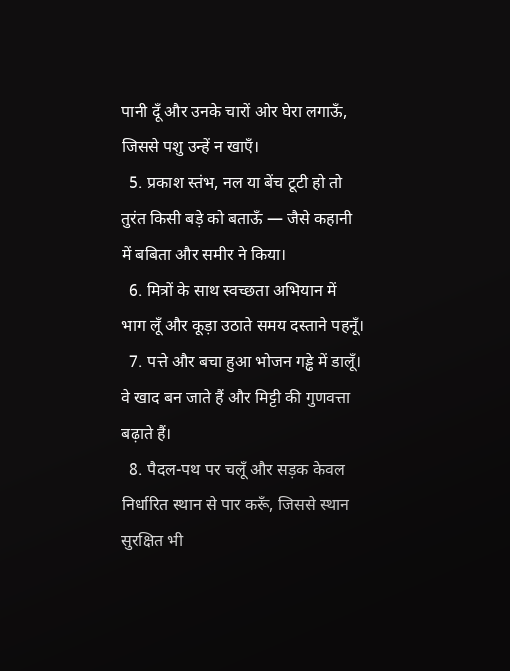पानी दूँ और उनके चारों ओर घेरा लगाऊँ, जिससे पशु उन्हें न खाएँ।
  5. प्रकाश स्तंभ, नल या बेंच टूटी हो तो तुरंत किसी बड़े को बताऊँ — जैसे कहानी में बबिता और समीर ने किया।
  6. मित्रों के साथ स्वच्छता अभियान में भाग लूँ और कूड़ा उठाते समय दस्ताने पहनूँ।
  7. पत्ते और बचा हुआ भोजन गड्ढे में डालूँ। वे खाद बन जाते हैं और मिट्टी की गुणवत्ता बढ़ाते हैं।
  8. पैदल-पथ पर चलूँ और सड़क केवल निर्धारित स्थान से पार करूँ, जिससे स्थान सुरक्षित भी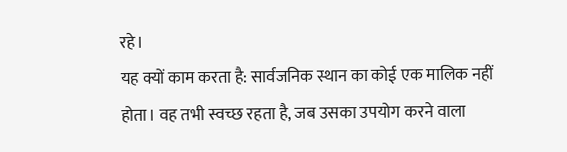रहे।
यह क्यों काम करता है: सार्वजनिक स्थान का कोई एक मालिक नहीं होता। वह तभी स्वच्छ रहता है, जब उसका उपयोग करने वाला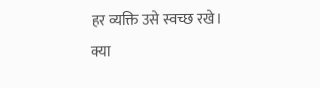हर व्यक्ति उसे स्वच्छ रखे।
क्या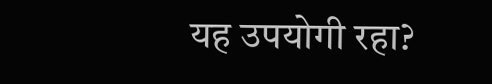यह उपयोगी रहा?